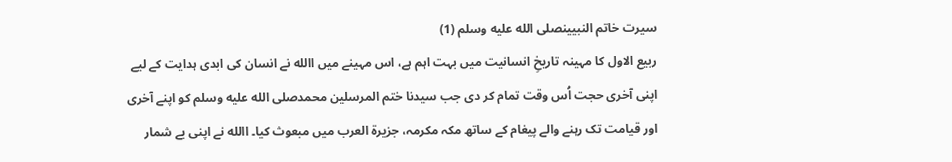سیرت خاتم النبیینصلى الله عليه وسلم (1)
ربیع الاول کا مہینہ تاریخِ انسانیت میں بہت اہم ہے، اس مہینے میں االله نے انسان کی ابدی ہدایت کے لیے اپنی آخری حجت اُس وقت تمام کر دی جب سیدنا ختم المرسلین محمدصلى الله عليه وسلم کو اپنے آخری اور قیامت تک رہنے والے پیغام کے ساتھ مکہ مکرمہ، جزیرۃ العرب میں مبعوث کیا۔ االله نے اپنی بے شمار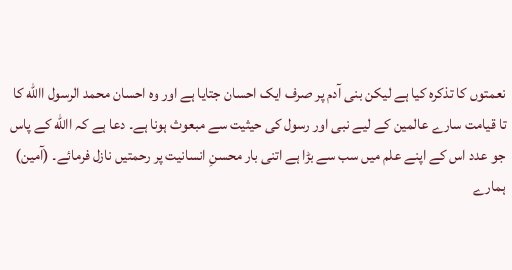نعمتوں کا تذکرہ کیا ہے لیکن بنی آدم پر صرف ایک احسان جتایا ہے اور وہ احسان محمد الرسول االله کا تا قیامت سارے عالمین کے لیے نبی اور رسول کی حیثیت سے مبعوث ہونا ہے۔ دعا ہے کہ االله کے پاس جو عدد اس کے اپنے علم میں سب سے بڑا ہے اتنی بار محسنِ انسانیت پر رحمتیں نازل فرمائے۔ (آمین)
ہمارے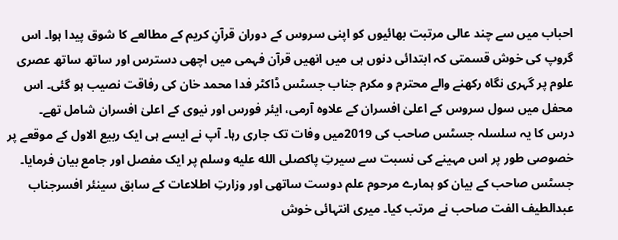احباب میں سے چند عالی مرتبت بھائیوں کو اپنی سروس کے دوران قرآنِ کریم کے مطالعے کا شوق پیدا ہوا۔ اس گروپ کی خوش قسمتی کہ ابتدائی دنوں ہی میں انھیں قرآن فہمی میں اچھی دسترس اور ساتھ ساتھ عصری علوم پر گہری نگاہ رکھنے والے محترم و مکرم جناب جسٹس ڈاکٹر فدا محمد خان کی رفاقت نصیب ہو گئی۔ اس محفل میں سول سروس کے اعلیٰ افسران کے علاوہ آرمی، ایئر فورس اور نیوی کے اعلیٰ افسران شامل تھے۔
درس کا یہ سلسلہ جسٹس صاحب کی 2019میں وفات تک جاری رہا۔ آپ نے ایسے ہی ایک ربیع الاول کے موقعے پر خصوصی طور پر اس مہینے کی نسبت سے سیرتِ پاکصلى الله عليه وسلم پر ایک مفصل اور جامع بیان فرمایا۔ جسٹس صاحب کے بیان کو ہمارے مرحوم علم دوست ساتھی اور وزارتِ اطلاعات کے سابق سینئر افسرجناب عبدالطیف الفت صاحب نے مرتب کیا۔ میری انتہائی خوش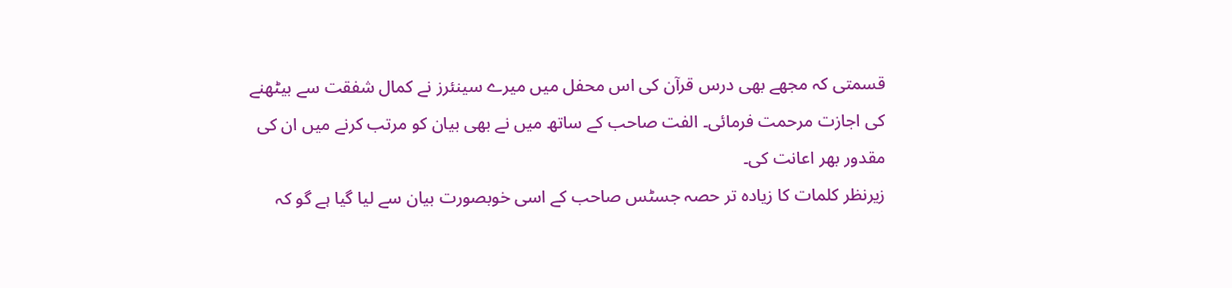قسمتی کہ مجھے بھی درس قرآن کی اس محفل میں میرے سینئرز نے کمال شفقت سے بیٹھنے کی اجازت مرحمت فرمائی۔ الفت صاحب کے ساتھ میں نے بھی بیان کو مرتب کرنے میں ان کی مقدور بھر اعانت کی۔
زیرنظر کلمات کا زیادہ تر حصہ جسٹس صاحب کے اسی خوبصورت بیان سے لیا گیا ہے گو کہ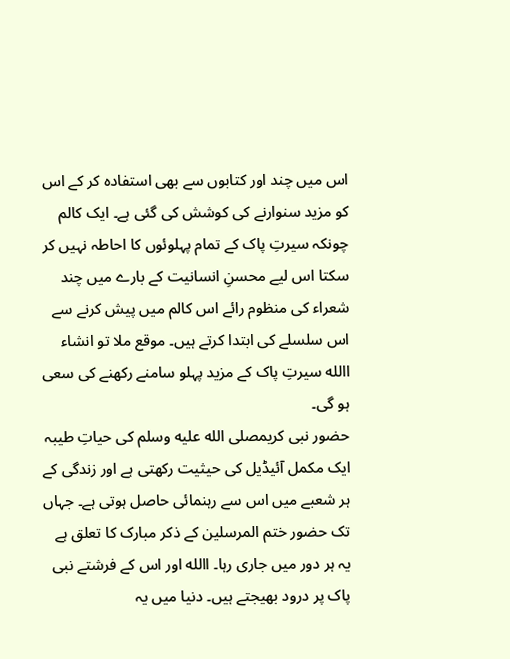اس میں چند اور کتابوں سے بھی استفادہ کر کے اس کو مزید سنوارنے کی کوشش کی گئی ہے۔ ایک کالم چونکہ سیرتِ پاک کے تمام پہلوئوں کا احاطہ نہیں کر سکتا اس لیے محسنِ انسانیت کے بارے میں چند شعراء کی منظوم رائے اس کالم میں پیش کرنے سے اس سلسلے کی ابتدا کرتے ہیں۔ موقع ملا تو انشاء االله سیرتِ پاک کے مزید پہلو سامنے رکھنے کی سعی ہو گی۔
حضور نبی کریمصلى الله عليه وسلم کی حیاتِ طیبہ ایک مکمل آئیڈیل کی حیثیت رکھتی ہے اور زندگی کے ہر شعبے میں اس سے رہنمائی حاصل ہوتی ہے۔ جہاں تک حضور ختم المرسلین کے ذکر مبارک کا تعلق ہے یہ ہر دور میں جاری رہا۔ االله اور اس کے فرشتے نبی پاک پر درود بھیجتے ہیں۔ دنیا میں یہ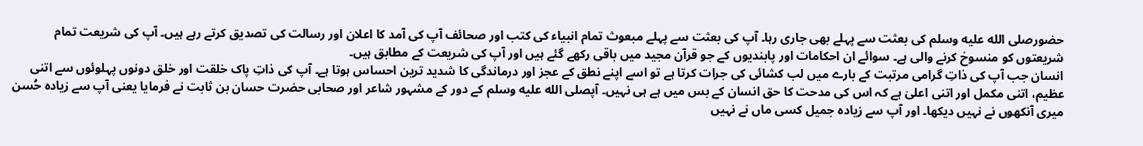حضورصلى الله عليه وسلم کی بعثت سے پہلے بھی جاری رہا۔ آپ کی بعثت سے پہلے مبعوث تمام انبیاء کی کتب اور صحائف آپ کی آمد کا اعلان اور رسالت کی تصدیق کرتے رہے ہیں۔ آپ کی شریعت تمام شریعتوں کو منسوخ کرنے والی ہے۔ سوائے ان احکامات اور پابندیوں کے جو قرآن مجید میں باقی رکھے گئے ہیں اور آپ کی شریعت کے مطابق ہیں۔
انسان جب آپ کی ذاتِ گرامی مرتبت کے بارے میں لب کشائی کی جرات کرتا ہے تو اسے اپنے نطق کے عجز اور درماندگی کا شدید ترین احساس ہوتا ہے۔ آپ کی ذاتِ پاک خلقت اور خلق دونوں پہلوئوں سے اتنی عظیم، اتنی مکمل اور اتنی اعلیٰ ہے کہ اس کی مدحت کا حق انسان کے بس میں ہے ہی نہیں۔ آپصلى الله عليه وسلم کے دور کے مشہور شاعر اور صحابی حضرت حسان بن ثابت نے فرمایا یعنی آپ سے زیادہ حُسن میری آنکھوں نے نہیں دیکھا۔ اور آپ سے زیادہ جمیل کسی ماں نے نہیں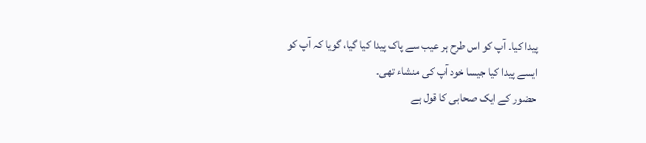پیدا کیا۔ آپ کو اس طرح ہر عیب سے پاک پیدا کیا گیا، گویا کہ آپ کو ایسے پیدا کیا جیسا خود آپ کی منشاء تھی۔
حضور کے ایک صحابی کا قول ہے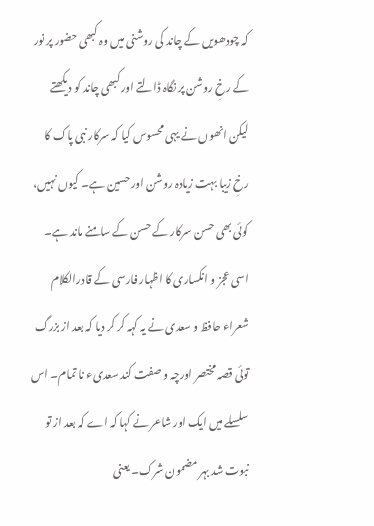کہ چودھویں کے چاند کی روشنی میں وہ کبھی حضور پر نور کے رخِ روشن پر نگاہ ڈالتے اور کبھی چاند کو دیکھتے لیکن انھوں نے یہی محسوس کیا کہ سرکار نبی پاک کا رخِ زیبا بہت زیادہ روشن اور حسین ہے۔ کیوں نہیں، کوئی بھی حسن سرکار کے حسن کے سامنے ماند ہے۔ اسی عجز و انکساری کا اظہار فارسی کے قادرالکلام شعراء حافظ و سعدی نے یہ کہہ کر کر دیا کہ بعد از بزرگ توئی قصہ مختصر اورچہ و صفت کند سعدیء نا تمام۔ اس سلسلے میں ایک اور شاعر نے کہا کہ اے کہ بعد از تو نبوت شد بہر مضمون شرک۔ یعنی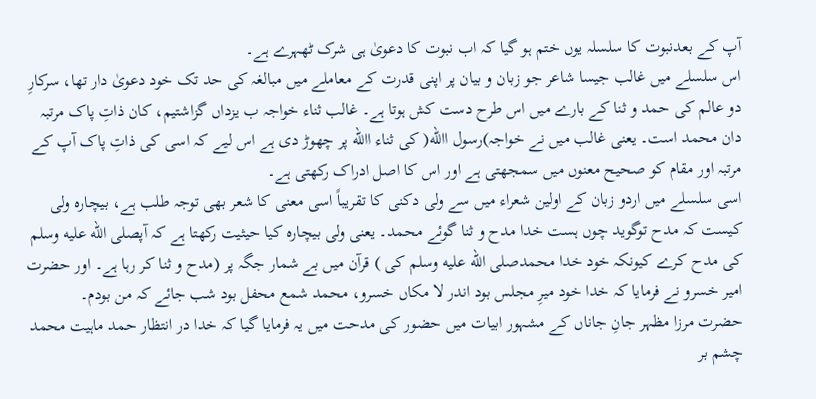آپ کے بعدنبوت کا سلسلہ یوں ختم ہو گیا کہ اب نبوت کا دعویٰ ہی شرک ٹھہرے ہے۔
اس سلسلے میں غالب جیسا شاعر جو زبان و بیان پر اپنی قدرت کے معاملے میں مبالغہ کی حد تک خود دعویٰ دار تھا، سرکارِ دو عالم کی حمد و ثنا کے بارے میں اس طرح دست کش ہوتا ہے۔ غالب ثناء خواجہ ب یزداں گزاشتیم، کان ذاتِ پاک مرتبہ دان محمد است۔ یعنی غالب میں نے خواجہ)رسول االله( کی ثناء االله پر چھوڑ دی ہے اس لیے کہ اسی کی ذاتِ پاک آپ کے مرتبہ اور مقام کو صحیح معنوں میں سمجھتی ہے اور اس کا اصل ادراک رکھتی ہے۔
اسی سلسلے میں اردو زبان کے اولین شعراء میں سے ولی دکنی کا تقریباً اسی معنی کا شعر بھی توجہ طلب ہے، بیچارہ ولی کیست کہ مدح توگوید چوں ہست خدا مدح و ثنا گوئے محمد۔ یعنی ولی بیچارہ کیا حیثیت رکھتا ہے کہ آپصلى الله عليه وسلم کی مدح کرے کیونکہ خود خدا محمدصلى الله عليه وسلم کی ) قرآن میں بے شمار جگہ پر (مدح و ثنا کر رہا ہے۔ اور حضرت امیر خسرو نے فرمایا کہ خدا خود میرِ مجلس بود اندر لا مکاں خسرو، محمد شمع محفل بود شب جائے کہ من بودم۔
حضرت مرزا مظہر جانِ جاناں کے مشہور ابیات میں حضور کی مدحت میں یہ فرمایا گیا کہ خدا در انتظار حمد ماہیت محمد چشم بر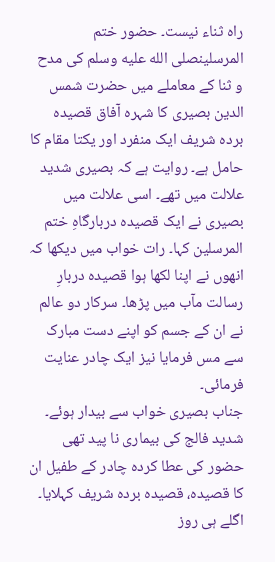راہ ثناء نیست۔ حضور ختم المرسلینصلى الله عليه وسلم کی مدح و ثنا کے معاملے میں حضرت شمس الدین بصیری کا شہرہ آفاق قصیدہ بردہ شریف ایک منفرد اور یکتا مقام کا حامل ہے۔ روایت ہے کہ بصیری شدید علالت میں تھے۔ اسی علالت میں بصیری نے ایک قصیدہ دربارگاہِ ختم المرسلین کہا۔ رات خواب میں دیکھا کہ انھوں نے اپنا لکھا ہوا قصیدہ دربارِ رسالت مآب میں پڑھا۔ سرکار دو عالم نے ان کے جسم کو اپنے دست مبارک سے مس فرمایا نیز ایک چادر عنایت فرمائی۔
جناب بصیری خواب سے بیدار ہوئے۔ شدید فالج کی بیماری نا پید تھی حضور کی عطا کردہ چادر کے طفیل ان کا قصیدہ، قصیدہ بردہ شریف کہلایا۔ اگلے ہی روز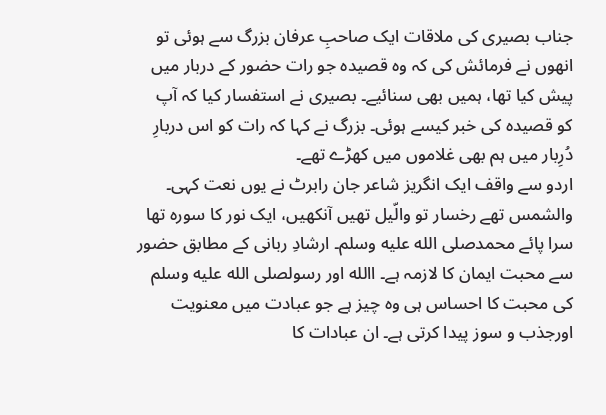جناب بصیری کی ملاقات ایک صاحبِ عرفان بزرگ سے ہوئی تو انھوں نے فرمائش کی کہ وہ قصیدہ جو رات حضور کے دربار میں پیش کیا تھا، ہمیں بھی سنائیے۔ بصیری نے استفسار کیا کہ آپ کو قصیدہ کی خبر کیسے ہوئی۔ بزرگ نے کہا کہ رات کو اس دربارِ دُرِبار میں ہم بھی غلاموں میں کھڑے تھے۔
اردو سے واقف ایک انگریز شاعر جان رابرٹ نے یوں نعت کہی۔ والشمس تھے رخسار تو والّیل تھیں آنکھیں، ایک نور کا سورہ تھا سرا پائے محمدصلى الله عليه وسلم۔ ارشادِ ربانی کے مطابق حضور سے محبت ایمان کا لازمہ ہے۔ االله اور رسولصلى الله عليه وسلم کی محبت کا احساس ہی وہ چیز ہے جو عبادت میں معنویت اورجذب و سوز پیدا کرتی ہے۔ ان عبادات کا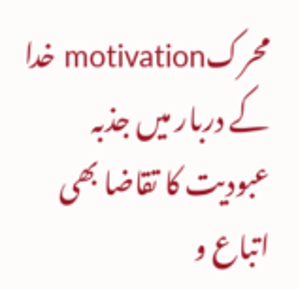محرکmotivation خدا کے دربار میں جذبہ عبودیت کا تقاضا بھی اتباع و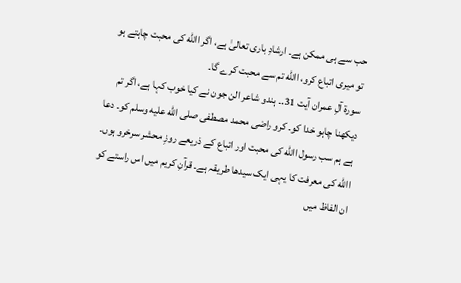حب سے ہی ممکن ہے۔ ارشادِ باری تعالیٰ ہے، اگر االله کی محبت چاہتے ہو تو میری اتباع کرو، االله تم سے محبت کرے گا۔
سورۃ آلِ عمران آیت 31.۔ ہندو شاعر الن جون نے کیا خوب کہا ہے، اگر تم دیکھنا چاہو خدا کو۔ کرو راضی محمد مصطفی صلى الله عليه وسلم کو۔ دعا ہے ہم سب رسول االله کی محبت اور اتباع کے ذریعے روزِ محشر سرخرو ہوں۔ االله کی معرفت کا یہی ایک سیدھا طریقہ ہے۔ قرآنِ کریم میں اس راستے کو ان الفاظ میں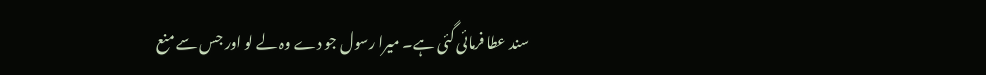سند عطا فرمائی گئی ہے۔ میرا رسول جو دے وہ لے لو اور جس سے منع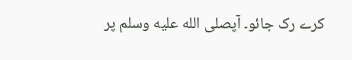کرے رک جائو۔ آپصلى الله عليه وسلم پر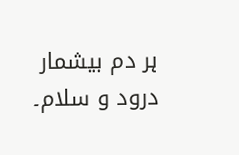ہر دم بیشمار درود و سلام۔